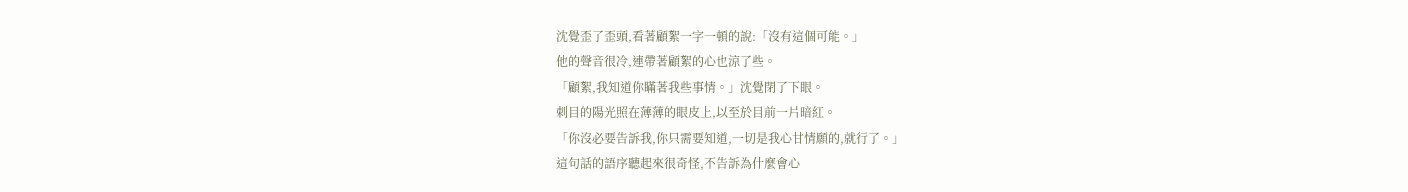沈覺歪了歪頭,看著顧絮一字一頓的說:「沒有這個可能。」
他的聲音很冷,連帶著顧絮的心也涼了些。
「顧絮,我知道你瞞著我些事情。」沈覺閉了下眼。
刺目的陽光照在薄薄的眼皮上,以至於目前一片暗紅。
「你沒必要告訴我,你只需要知道,一切是我心甘情願的,就行了。」
這句話的語序聽起來很奇怪,不告訴為什麼會心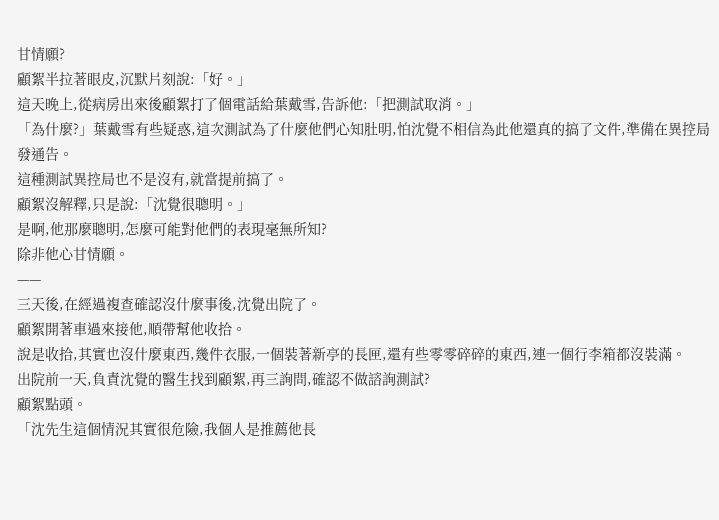甘情願?
顧絮半拉著眼皮,沉默片刻說:「好。」
這天晚上,從病房出來後顧絮打了個電話給葉戴雪,告訴他:「把測試取消。」
「為什麼?」葉戴雪有些疑惑,這次測試為了什麼他們心知肚明,怕沈覺不相信為此他還真的搞了文件,準備在異控局發通告。
這種測試異控局也不是沒有,就當提前搞了。
顧絮沒解釋,只是說:「沈覺很聰明。」
是啊,他那麼聰明,怎麼可能對他們的表現毫無所知?
除非他心甘情願。
——
三天後,在經過複查確認沒什麼事後,沈覺出院了。
顧絮開著車過來接他,順帶幫他收拾。
說是收拾,其實也沒什麼東西,幾件衣服,一個裝著新亭的長匣,還有些零零碎碎的東西,連一個行李箱都沒裝滿。
出院前一天,負責沈覺的醫生找到顧絮,再三詢問,確認不做諮詢測試?
顧絮點頭。
「沈先生這個情況其實很危險,我個人是推薦他長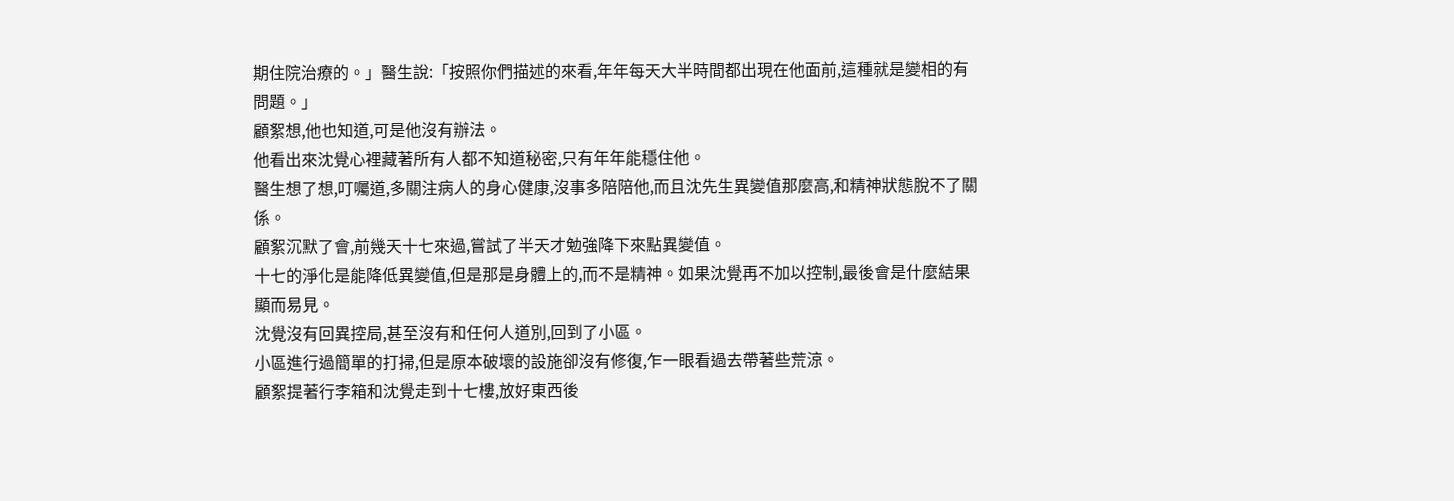期住院治療的。」醫生說:「按照你們描述的來看,年年每天大半時間都出現在他面前,這種就是變相的有問題。」
顧絮想,他也知道,可是他沒有辦法。
他看出來沈覺心裡藏著所有人都不知道秘密,只有年年能穩住他。
醫生想了想,叮囑道,多關注病人的身心健康,沒事多陪陪他,而且沈先生異變值那麼高,和精神狀態脫不了關係。
顧絮沉默了會,前幾天十七來過,嘗試了半天才勉強降下來點異變值。
十七的淨化是能降低異變值,但是那是身體上的,而不是精神。如果沈覺再不加以控制,最後會是什麼結果顯而易見。
沈覺沒有回異控局,甚至沒有和任何人道別,回到了小區。
小區進行過簡單的打掃,但是原本破壞的設施卻沒有修復,乍一眼看過去帶著些荒涼。
顧絮提著行李箱和沈覺走到十七樓,放好東西後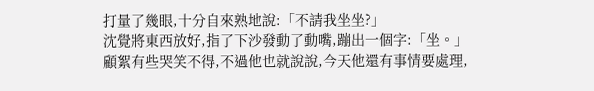打量了幾眼,十分自來熟地說:「不請我坐坐?」
沈覺將東西放好,指了下沙發動了動嘴,蹦出一個字:「坐。」
顧絮有些哭笑不得,不過他也就說說,今天他還有事情要處理,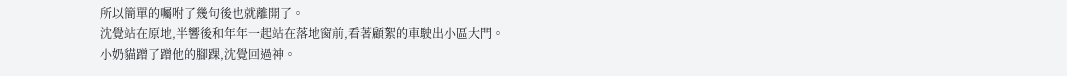所以簡單的囑咐了幾句後也就離開了。
沈覺站在原地,半響後和年年一起站在落地窗前,看著顧絮的車駛出小區大門。
小奶貓蹭了蹭他的腳踝,沈覺回過神。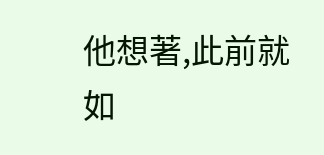他想著,此前就如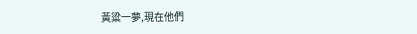黃粱一夢,現在他們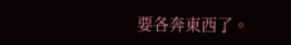要各奔東西了。